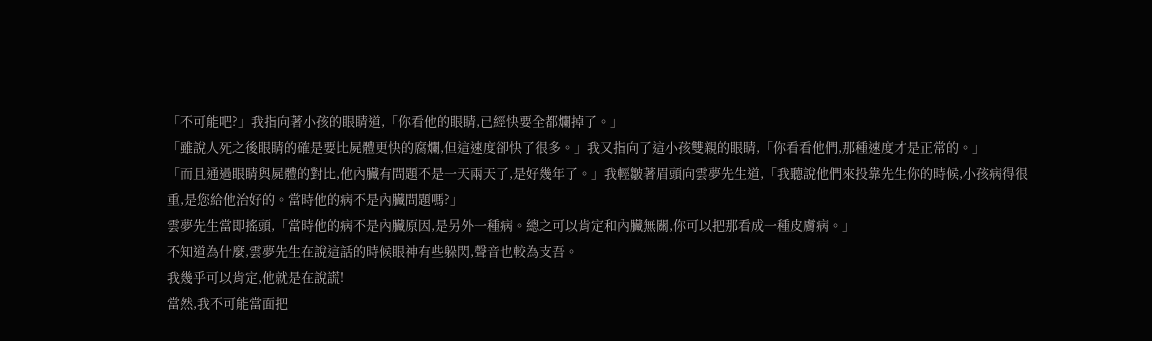「不可能吧?」我指向著小孩的眼睛道,「你看他的眼睛,已經快要全都爛掉了。」
「雖說人死之後眼睛的確是要比屍體更快的腐爛,但這速度卻快了很多。」我又指向了這小孩雙親的眼睛,「你看看他們,那種速度才是正常的。」
「而且通過眼睛與屍體的對比,他內臟有問題不是一天兩天了,是好幾年了。」我輕皺著眉頭向雲夢先生道,「我聽說他們來投靠先生你的時候,小孩病得很重,是您給他治好的。當時他的病不是內臟問題嗎?」
雲夢先生當即搖頭,「當時他的病不是內臟原因,是另外一種病。總之可以肯定和內臟無關,你可以把那看成一種皮膚病。」
不知道為什麼,雲夢先生在說這話的時候眼神有些躲閃,聲音也較為支吾。
我幾乎可以肯定,他就是在說謊!
當然,我不可能當面把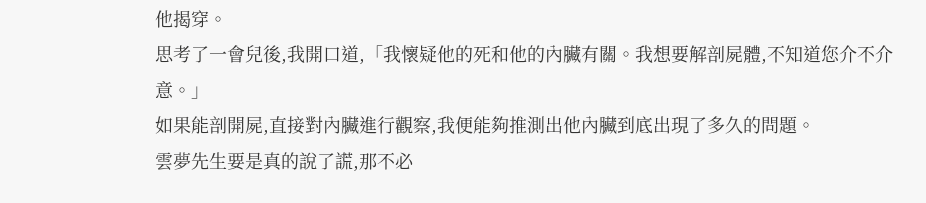他揭穿。
思考了一會兒後,我開口道,「我懷疑他的死和他的內臟有關。我想要解剖屍體,不知道您介不介意。」
如果能剖開屍,直接對內臟進行觀察,我便能夠推測出他內臟到底出現了多久的問題。
雲夢先生要是真的說了謊,那不必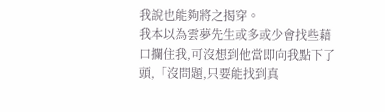我說也能夠將之揭穿。
我本以為雲夢先生或多或少會找些藉口攔住我,可沒想到他當即向我點下了頭,「沒問題,只要能找到真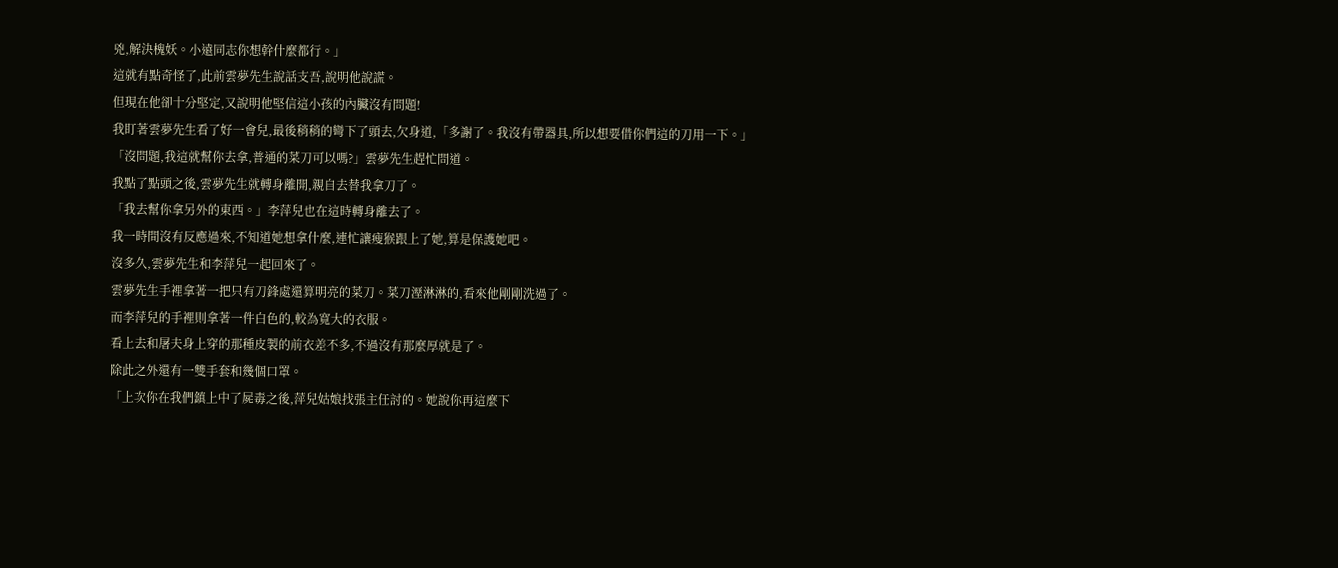兇,解決槐妖。小遠同志你想幹什麼都行。」
這就有點奇怪了,此前雲夢先生說話支吾,說明他說謊。
但現在他卻十分堅定,又說明他堅信這小孩的內臟沒有問題!
我盯著雲夢先生看了好一會兒,最後稍稍的彎下了頭去,欠身道,「多謝了。我沒有帶器具,所以想要借你們這的刀用一下。」
「沒問題,我這就幫你去拿,普通的菜刀可以嗎?」雲夢先生趕忙問道。
我點了點頭之後,雲夢先生就轉身離開,親自去替我拿刀了。
「我去幫你拿另外的東西。」李萍兒也在這時轉身離去了。
我一時間沒有反應過來,不知道她想拿什麼,連忙讓瘦猴跟上了她,算是保護她吧。
沒多久,雲夢先生和李萍兒一起回來了。
雲夢先生手裡拿著一把只有刀鋒處還算明亮的菜刀。菜刀溼淋淋的,看來他剛剛洗過了。
而李萍兒的手裡則拿著一件白色的,較為寬大的衣服。
看上去和屠夫身上穿的那種皮製的前衣差不多,不過沒有那麼厚就是了。
除此之外還有一雙手套和幾個口罩。
「上次你在我們鎮上中了屍毒之後,萍兒姑娘找張主任討的。她說你再這麼下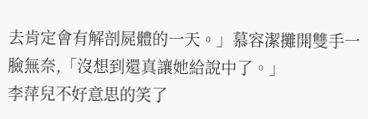去肯定會有解剖屍體的一天。」慕容潔攤開雙手一臉無奈,「沒想到還真讓她給說中了。」
李萍兒不好意思的笑了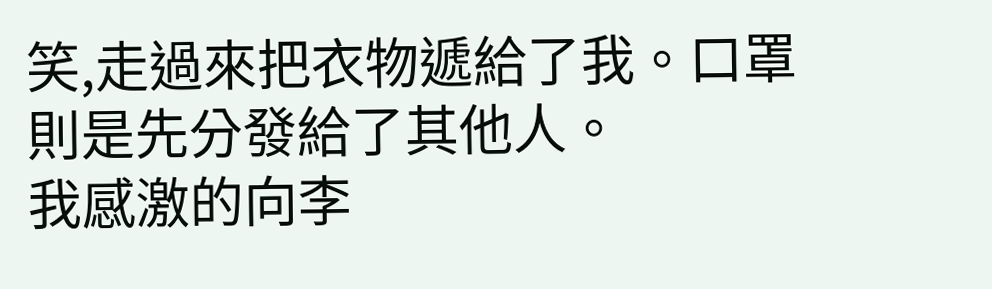笑,走過來把衣物遞給了我。口罩則是先分發給了其他人。
我感激的向李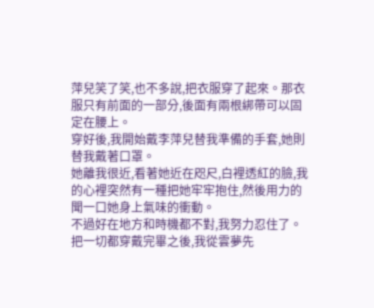萍兒笑了笑,也不多說,把衣服穿了起來。那衣服只有前面的一部分,後面有兩根綁帶可以固定在腰上。
穿好後,我開始戴李萍兒替我準備的手套,她則替我戴著口罩。
她離我很近,看著她近在咫尺,白裡透紅的臉,我的心裡突然有一種把她牢牢抱住,然後用力的聞一口她身上氣味的衝動。
不過好在地方和時機都不對,我努力忍住了。
把一切都穿戴完畢之後,我從雲夢先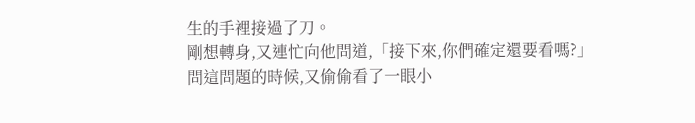生的手裡接過了刀。
剛想轉身,又連忙向他問道,「接下來,你們確定還要看嗎?」
問這問題的時候,又偷偷看了一眼小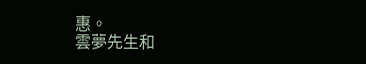惠。
雲夢先生和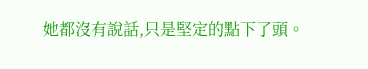她都沒有說話,只是堅定的點下了頭。